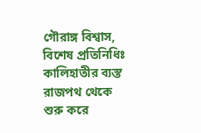গৌরাঙ্গ বিশ্বাস, বিশেষ প্রতিনিধিঃ
কালিহাতীর ব্যস্ত রাজপথ থেকে শুরু করে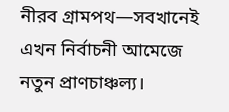নীরব গ্রামপথ—সবখানেই এখন নির্বাচনী আমেজে নতুন প্রাণচাঞ্চল্য।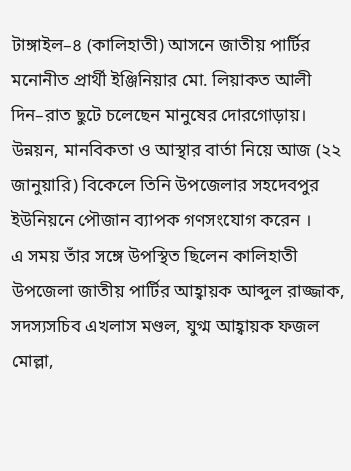টাঙ্গাইল–৪ (কালিহাতী) আসনে জাতীয় পার্টির মনোনীত প্রার্থী ইঞ্জিনিয়ার মো. লিয়াকত আলী দিন–রাত ছুটে চলেছেন মানুষের দোরগোড়ায়। উন্নয়ন, মানবিকতা ও আস্থার বার্তা নিয়ে আজ (২২ জানুয়ারি) বিকেলে তিনি উপজেলার সহদেবপুর ইউনিয়নে পৌজান ব্যাপক গণসংযোগ করেন ।
এ সময় তাঁর সঙ্গে উপস্থিত ছিলেন কালিহাতী উপজেলা জাতীয় পার্টির আহ্বায়ক আব্দুল রাজ্জাক, সদস্যসচিব এখলাস মণ্ডল, যুগ্ম আহ্বায়ক ফজল মোল্লা,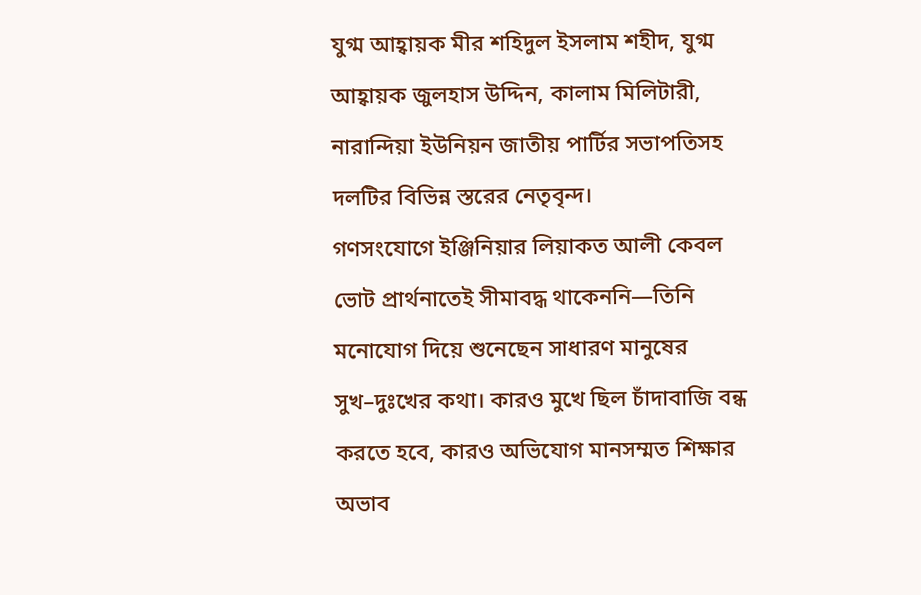যুগ্ম আহ্বায়ক মীর শহিদুল ইসলাম শহীদ, যুগ্ম আহ্বায়ক জুলহাস উদ্দিন, কালাম মিলিটারী, নারান্দিয়া ইউনিয়ন জাতীয় পার্টির সভাপতিসহ দলটির বিভিন্ন স্তরের নেতৃবৃন্দ।
গণসংযোগে ইঞ্জিনিয়ার লিয়াকত আলী কেবল ভোট প্রার্থনাতেই সীমাবদ্ধ থাকেননি—তিনি মনোযোগ দিয়ে শুনেছেন সাধারণ মানুষের সুখ–দুঃখের কথা। কারও মুখে ছিল চাঁদাবাজি বন্ধ করতে হবে, কারও অভিযোগ মানসম্মত শিক্ষার অভাব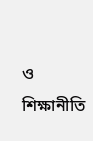ও শিক্ষানীতি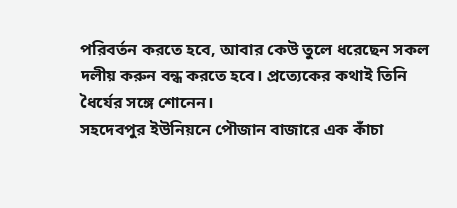পরিবর্তন করতে হবে, আবার কেউ তুলে ধরেছেন সকল দলীয় করুন বন্ধ করতে হবে। প্রত্যেকের কথাই তিনি ধৈর্যের সঙ্গে শোনেন।
সহদেবপুর ইউনিয়নে পৌজান বাজারে এক কাঁচা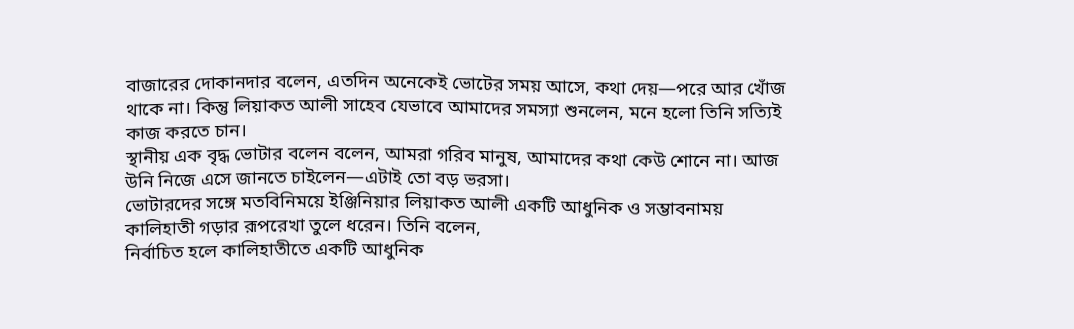বাজারের দোকানদার বলেন, এতদিন অনেকেই ভোটের সময় আসে, কথা দেয়—পরে আর খোঁজ থাকে না। কিন্তু লিয়াকত আলী সাহেব যেভাবে আমাদের সমস্যা শুনলেন, মনে হলো তিনি সত্যিই কাজ করতে চান।
স্থানীয় এক বৃদ্ধ ভোটার বলেন বলেন, আমরা গরিব মানুষ, আমাদের কথা কেউ শোনে না। আজ উনি নিজে এসে জানতে চাইলেন—এটাই তো বড় ভরসা।
ভোটারদের সঙ্গে মতবিনিময়ে ইঞ্জিনিয়ার লিয়াকত আলী একটি আধুনিক ও সম্ভাবনাময় কালিহাতী গড়ার রূপরেখা তুলে ধরেন। তিনি বলেন,
নির্বাচিত হলে কালিহাতীতে একটি আধুনিক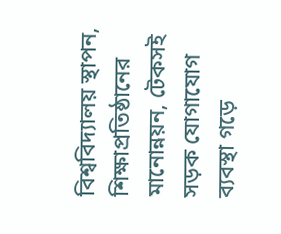বিশ্ববিদ্যালয় স্থাপন, শিক্ষাপ্রতিষ্ঠানের মানোন্নয়ন, টেকসই সড়ক যোগাযোগ ব্যবস্থা গড়ে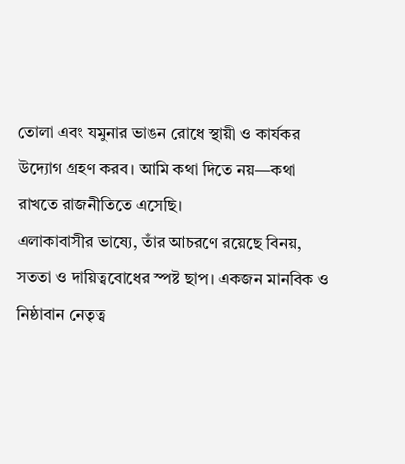তোলা এবং যমুনার ভাঙন রোধে স্থায়ী ও কার্যকর উদ্যোগ গ্রহণ করব। আমি কথা দিতে নয়—কথা রাখতে রাজনীতিতে এসেছি।
এলাকাবাসীর ভাষ্যে, তাঁর আচরণে রয়েছে বিনয়, সততা ও দায়িত্ববোধের স্পষ্ট ছাপ। একজন মানবিক ও নিষ্ঠাবান নেতৃত্ব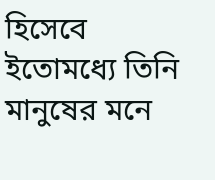হিসেবে ইতোমধ্যে তিনি মানুষের মনে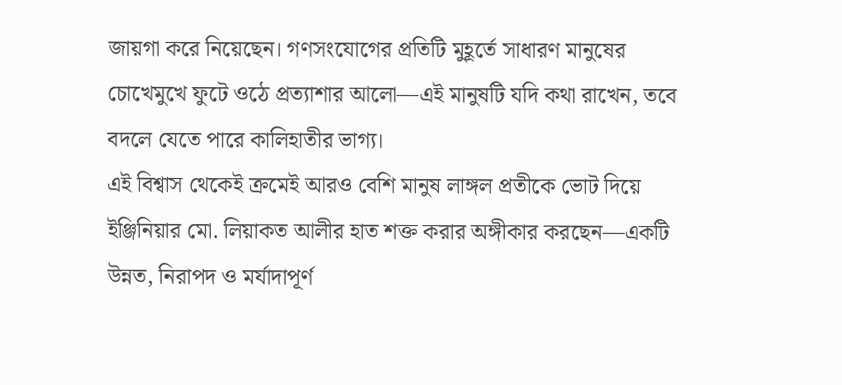জায়গা করে নিয়েছেন। গণসংযোগের প্রতিটি মুহূর্তে সাধারণ মানুষের চোখেমুখে ফুটে ওঠে প্রত্যাশার আলো—এই মানুষটি যদি কথা রাখেন, তবে বদলে যেতে পারে কালিহাতীর ভাগ্য।
এই বিশ্বাস থেকেই ক্রমেই আরও বেশি মানুষ লাঙ্গল প্রতীকে ভোট দিয়ে ইঞ্জিনিয়ার মো. লিয়াকত আলীর হাত শক্ত করার অঙ্গীকার করছেন—একটি উন্নত, নিরাপদ ও মর্যাদাপূর্ণ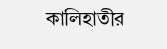কালিহাতীর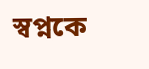স্বপ্নকে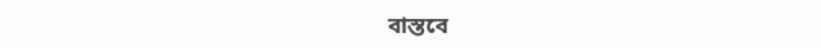বাস্তবে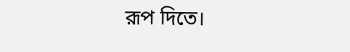রূপ দিতে।